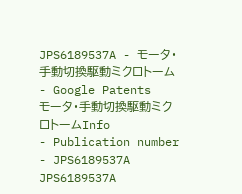JPS6189537A - モータ・手動切換駆動ミクロトーム - Google Patents
モータ・手動切換駆動ミクロトームInfo
- Publication number
- JPS6189537A JPS6189537A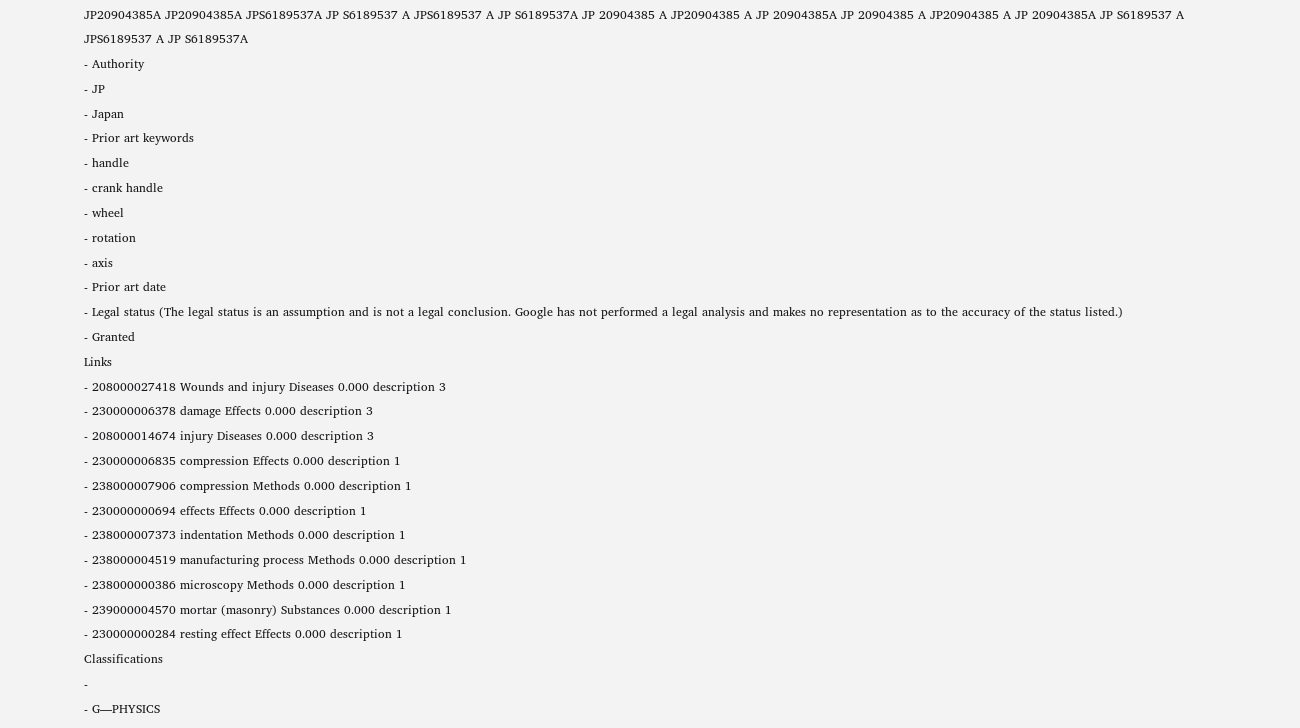JP20904385A JP20904385A JPS6189537A JP S6189537 A JPS6189537 A JP S6189537A JP 20904385 A JP20904385 A JP 20904385A JP 20904385 A JP20904385 A JP 20904385A JP S6189537 A JPS6189537 A JP S6189537A
- Authority
- JP
- Japan
- Prior art keywords
- handle
- crank handle
- wheel
- rotation
- axis
- Prior art date
- Legal status (The legal status is an assumption and is not a legal conclusion. Google has not performed a legal analysis and makes no representation as to the accuracy of the status listed.)
- Granted
Links
- 208000027418 Wounds and injury Diseases 0.000 description 3
- 230000006378 damage Effects 0.000 description 3
- 208000014674 injury Diseases 0.000 description 3
- 230000006835 compression Effects 0.000 description 1
- 238000007906 compression Methods 0.000 description 1
- 230000000694 effects Effects 0.000 description 1
- 238000007373 indentation Methods 0.000 description 1
- 238000004519 manufacturing process Methods 0.000 description 1
- 238000000386 microscopy Methods 0.000 description 1
- 239000004570 mortar (masonry) Substances 0.000 description 1
- 230000000284 resting effect Effects 0.000 description 1
Classifications
-
- G—PHYSICS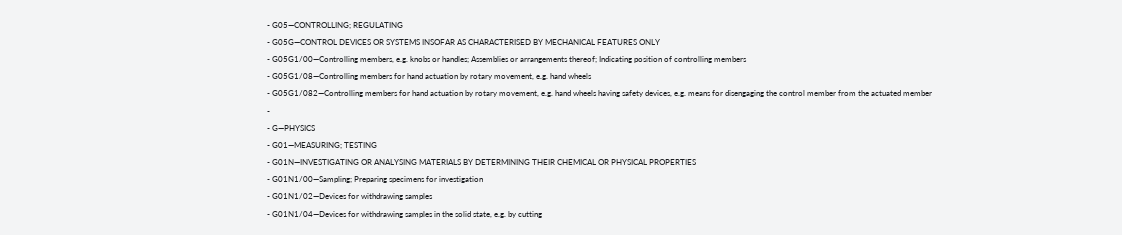- G05—CONTROLLING; REGULATING
- G05G—CONTROL DEVICES OR SYSTEMS INSOFAR AS CHARACTERISED BY MECHANICAL FEATURES ONLY
- G05G1/00—Controlling members, e.g. knobs or handles; Assemblies or arrangements thereof; Indicating position of controlling members
- G05G1/08—Controlling members for hand actuation by rotary movement, e.g. hand wheels
- G05G1/082—Controlling members for hand actuation by rotary movement, e.g. hand wheels having safety devices, e.g. means for disengaging the control member from the actuated member
-
- G—PHYSICS
- G01—MEASURING; TESTING
- G01N—INVESTIGATING OR ANALYSING MATERIALS BY DETERMINING THEIR CHEMICAL OR PHYSICAL PROPERTIES
- G01N1/00—Sampling; Preparing specimens for investigation
- G01N1/02—Devices for withdrawing samples
- G01N1/04—Devices for withdrawing samples in the solid state, e.g. by cutting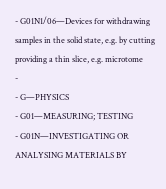- G01N1/06—Devices for withdrawing samples in the solid state, e.g. by cutting providing a thin slice, e.g. microtome
-
- G—PHYSICS
- G01—MEASURING; TESTING
- G01N—INVESTIGATING OR ANALYSING MATERIALS BY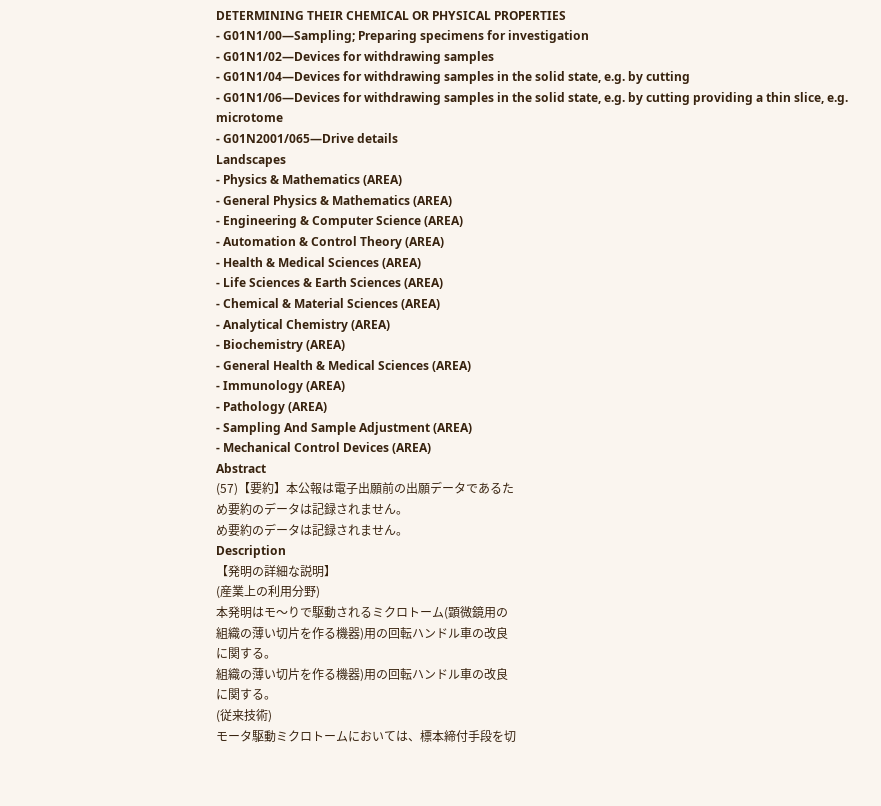DETERMINING THEIR CHEMICAL OR PHYSICAL PROPERTIES
- G01N1/00—Sampling; Preparing specimens for investigation
- G01N1/02—Devices for withdrawing samples
- G01N1/04—Devices for withdrawing samples in the solid state, e.g. by cutting
- G01N1/06—Devices for withdrawing samples in the solid state, e.g. by cutting providing a thin slice, e.g. microtome
- G01N2001/065—Drive details
Landscapes
- Physics & Mathematics (AREA)
- General Physics & Mathematics (AREA)
- Engineering & Computer Science (AREA)
- Automation & Control Theory (AREA)
- Health & Medical Sciences (AREA)
- Life Sciences & Earth Sciences (AREA)
- Chemical & Material Sciences (AREA)
- Analytical Chemistry (AREA)
- Biochemistry (AREA)
- General Health & Medical Sciences (AREA)
- Immunology (AREA)
- Pathology (AREA)
- Sampling And Sample Adjustment (AREA)
- Mechanical Control Devices (AREA)
Abstract
(57)【要約】本公報は電子出願前の出願データであるた
め要約のデータは記録されません。
め要約のデータは記録されません。
Description
【発明の詳細な説明】
(産業上の利用分野)
本発明はモ〜りで駆動されるミクロトーム(顕微鏡用の
組織の薄い切片を作る機器)用の回転ハンドル車の改良
に関する。
組織の薄い切片を作る機器)用の回転ハンドル車の改良
に関する。
(従来技術)
モータ駆動ミクロトームにおいては、標本締付手段を切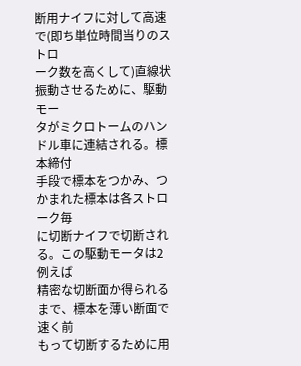断用ナイフに対して高速で(即ち単位時間当りのストロ
ーク数を高くして)直線状振動させるために、駆動モー
タがミクロトームのハンドル車に連結される。標本締付
手段で標本をつかみ、つかまれた標本は各ストローク毎
に切断ナイフで切断される。この駆動モータは2例えば
精密な切断面か得られるまで、標本を薄い断面で速く前
もって切断するために用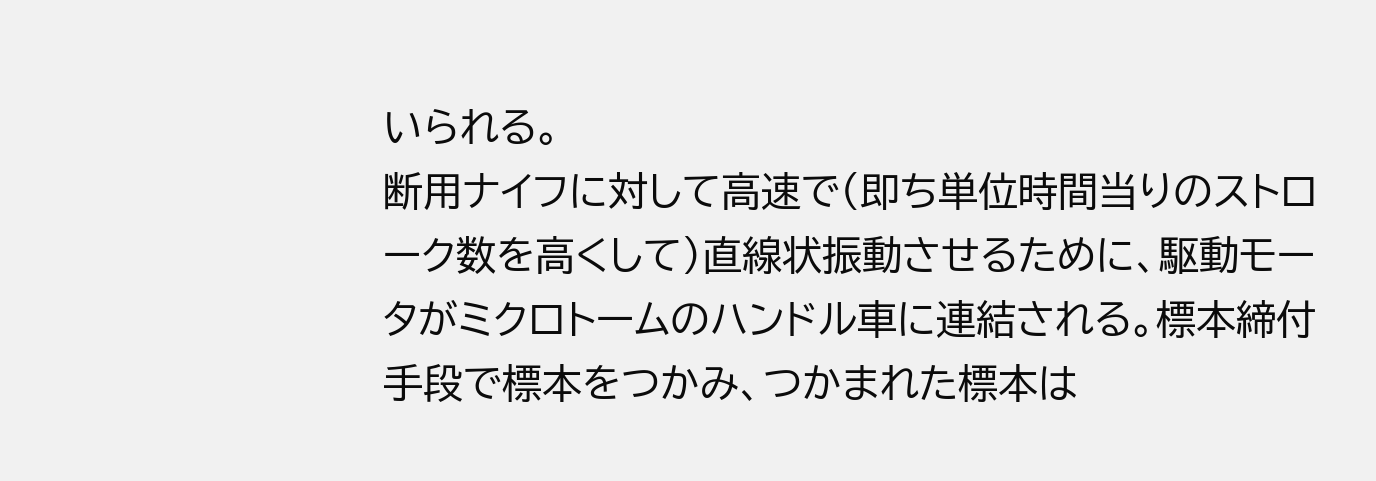いられる。
断用ナイフに対して高速で(即ち単位時間当りのストロ
ーク数を高くして)直線状振動させるために、駆動モー
タがミクロトームのハンドル車に連結される。標本締付
手段で標本をつかみ、つかまれた標本は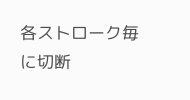各ストローク毎
に切断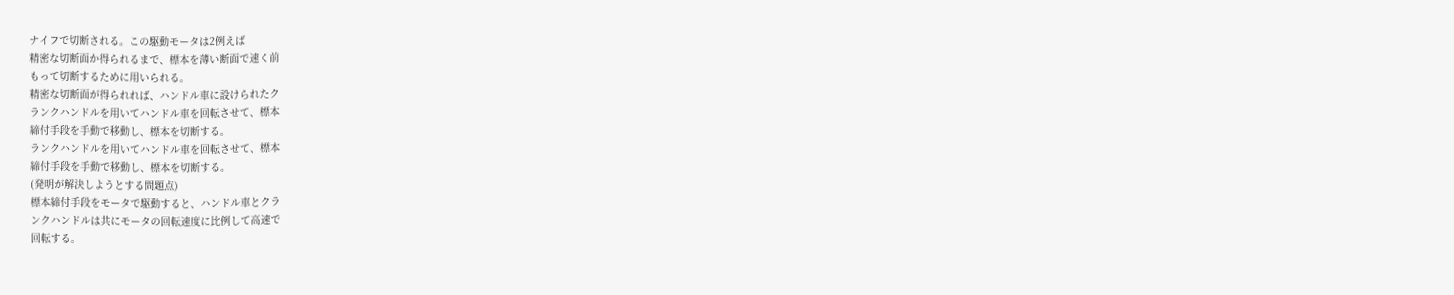ナイフで切断される。この駆動モータは2例えば
精密な切断面か得られるまで、標本を薄い断面で速く前
もって切断するために用いられる。
精密な切断面が得られれば、ハンドル車に設けられたク
ランクハンドルを用いてハンドル車を回転させて、標本
締付手段を手動で移動し、標本を切断する。
ランクハンドルを用いてハンドル車を回転させて、標本
締付手段を手動で移動し、標本を切断する。
(発明が解決しようとする問題点)
標本締付手段をモータで駆動すると、ハンドル車とクラ
ンクハンドルは共にモータの回転速度に比例して高速で
回転する。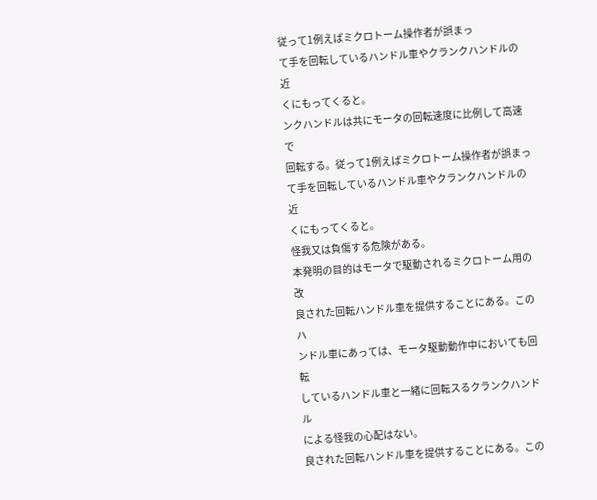従って1例えばミクロトーム操作者が誤まっ
て手を回転しているハンドル車やクランクハンドルの近
くにもってくると。
ンクハンドルは共にモータの回転速度に比例して高速で
回転する。従って1例えばミクロトーム操作者が誤まっ
て手を回転しているハンドル車やクランクハンドルの近
くにもってくると。
怪我又は負傷する危険がある。
本発明の目的はモータで駆動されるミクロトーム用の改
良された回転ハンドル車を提供することにある。このハ
ンドル車にあっては、モータ駆動動作中においても回転
しているハンドル車と一緒に回転スるクランクハンドル
による怪我の心配はない。
良された回転ハンドル車を提供することにある。この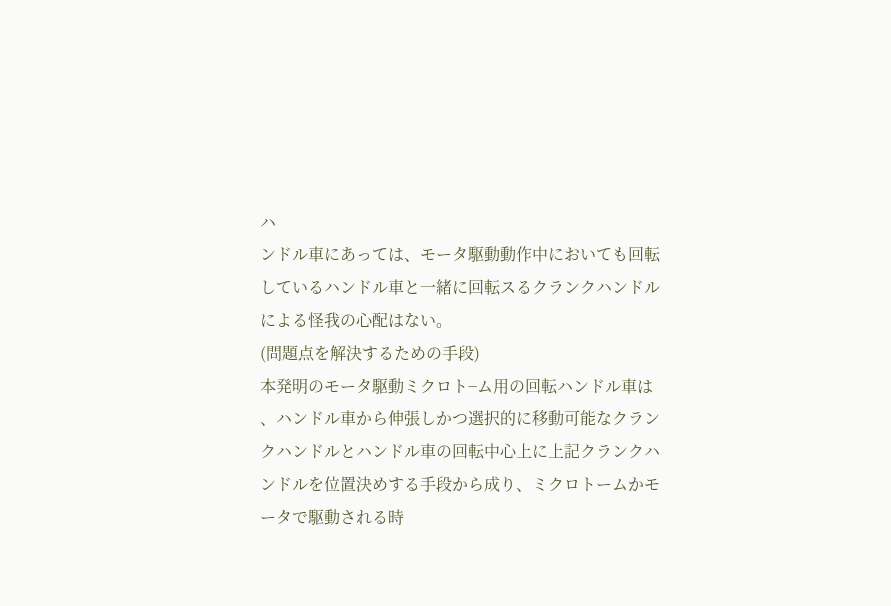ハ
ンドル車にあっては、モータ駆動動作中においても回転
しているハンドル車と一緒に回転スるクランクハンドル
による怪我の心配はない。
(問題点を解決するための手段)
本発明のモータ駆動ミクロト−ム用の回転ハンドル車は
、ハンドル車から伸張しかつ選択的に移動可能なクラン
クハンドルとハンドル車の回転中心上に上記クランクハ
ンドルを位置決めする手段から成り、ミクロトームかモ
ータで駆動される時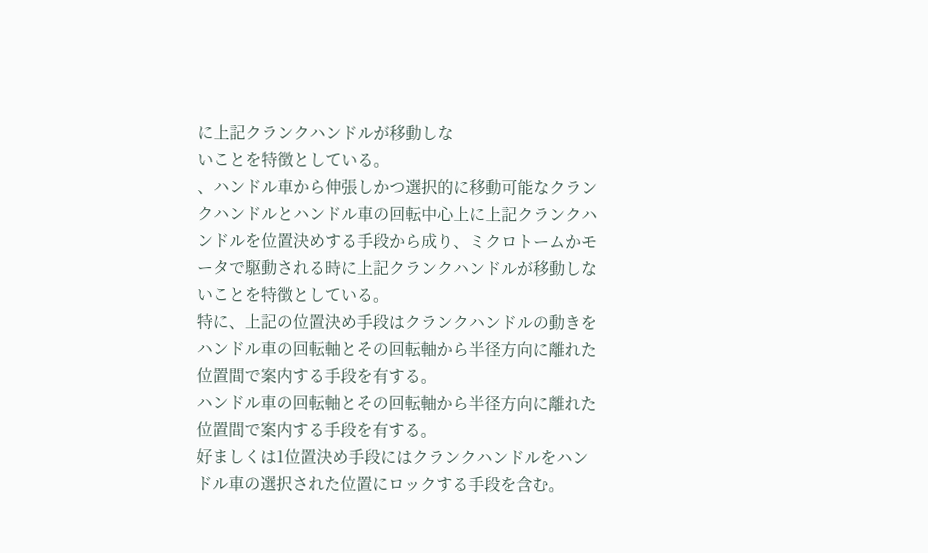に上記クランクハンドルが移動しな
いことを特徴としている。
、ハンドル車から伸張しかつ選択的に移動可能なクラン
クハンドルとハンドル車の回転中心上に上記クランクハ
ンドルを位置決めする手段から成り、ミクロトームかモ
ータで駆動される時に上記クランクハンドルが移動しな
いことを特徴としている。
特に、上記の位置決め手段はクランクハンドルの動きを
ハンドル車の回転軸とその回転軸から半径方向に離れた
位置間で案内する手段を有する。
ハンドル車の回転軸とその回転軸から半径方向に離れた
位置間で案内する手段を有する。
好ましくは1位置決め手段にはクランクハンドルをハン
ドル車の選択された位置にロックする手段を含む。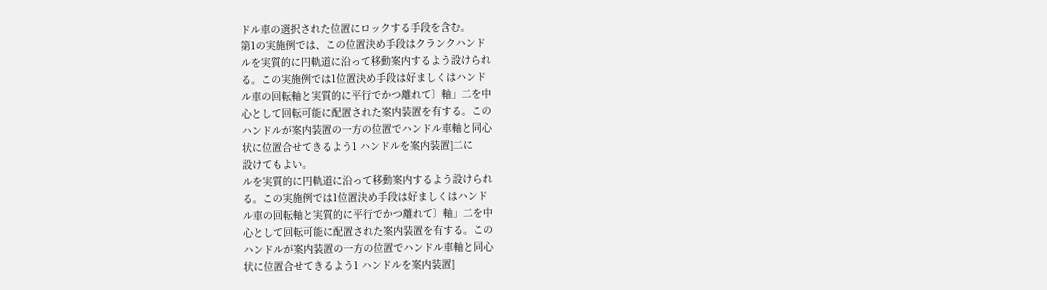ドル車の選択された位置にロックする手段を含む。
第1の実施例では、この位置決め手段はクランクハンド
ルを実質的に円軌道に沿って移動案内するよう設けられ
る。この実施例では1位置決め手段は好ましくはハンド
ル車の回転軸と実質的に平行でかつ離れて〕軸」二を中
心として回転可能に配置された案内装置を有する。この
ハンドルが案内装置の一方の位置でハンドル車軸と同心
状に位置合せてきるよう1 ハンドルを案内装置]二に
設けてもよい。
ルを実質的に円軌道に沿って移動案内するよう設けられ
る。この実施例では1位置決め手段は好ましくはハンド
ル車の回転軸と実質的に平行でかつ離れて〕軸」二を中
心として回転可能に配置された案内装置を有する。この
ハンドルが案内装置の一方の位置でハンドル車軸と同心
状に位置合せてきるよう1 ハンドルを案内装置]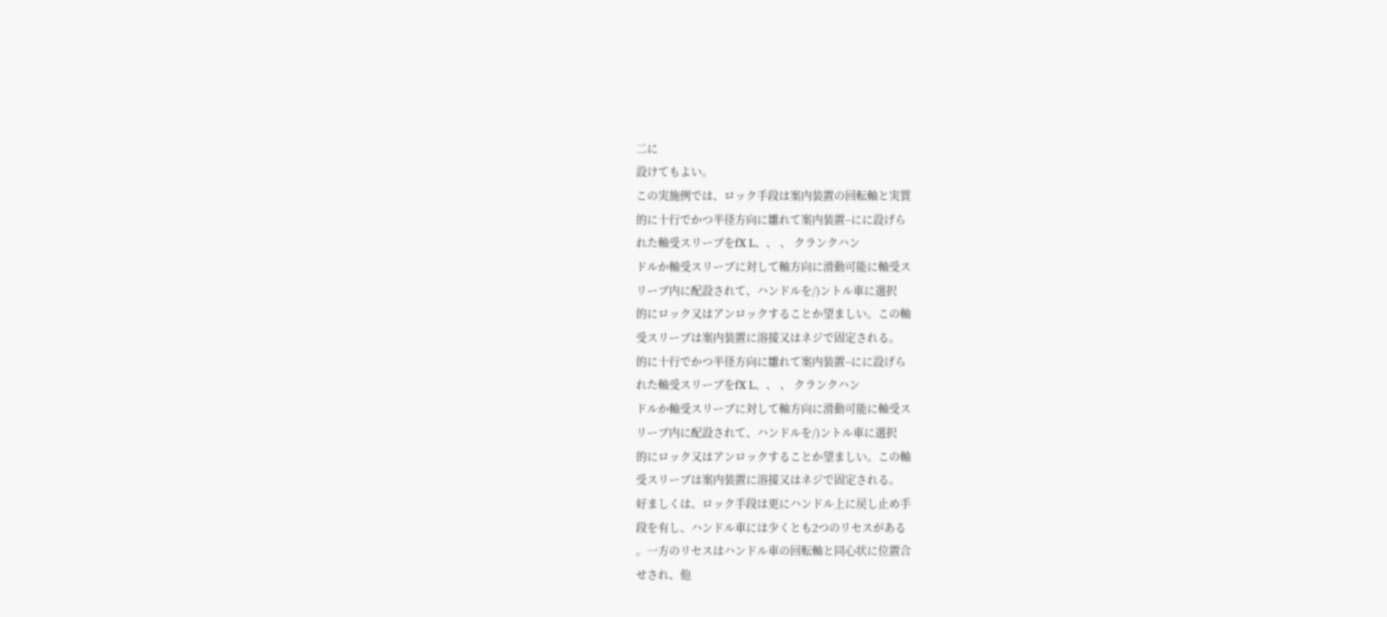二に
設けてもよい。
この実施例では、ロック手段は案内装置の回転軸と実質
的に十行でかつ半径方向に雛れて案内装置−にに設げら
れた軸受スリーブをfX L、、 、 クランクハン
ドルか軸受スリーブに対して軸方向に滑動可能に軸受ス
リーブ内に配設されて、ハンドルを/)ントル車に選択
的にロック又はアンロックすることか望ましい。この軸
受スリーブは案内装置に溶接又はネジで固定される。
的に十行でかつ半径方向に雛れて案内装置−にに設げら
れた軸受スリーブをfX L、、 、 クランクハン
ドルか軸受スリーブに対して軸方向に滑動可能に軸受ス
リーブ内に配設されて、ハンドルを/)ントル車に選択
的にロック又はアンロックすることか望ましい。この軸
受スリーブは案内装置に溶接又はネジで固定される。
好ましくは、ロック手段は更にハンドル上に戻し止め手
段を有し、ハンドル車には少くとも2つのリセスがある
。一方のリセスはハンドル車の回転軸と同心状に位置合
せされ、他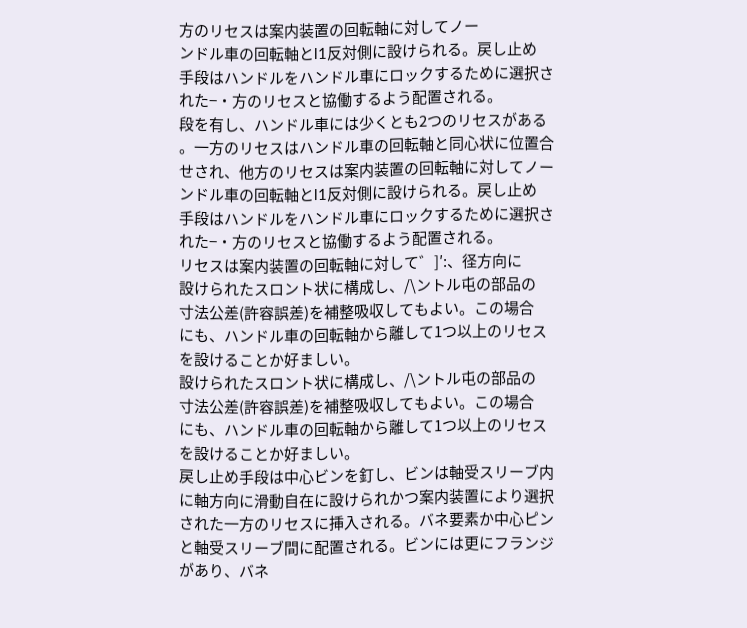方のリセスは案内装置の回転軸に対してノー
ンドル車の回転軸とl1反対側に設けられる。戻し止め
手段はハンドルをハンドル車にロックするために選択さ
れた−・方のリセスと協働するよう配置される。
段を有し、ハンドル車には少くとも2つのリセスがある
。一方のリセスはハンドル車の回転軸と同心状に位置合
せされ、他方のリセスは案内装置の回転軸に対してノー
ンドル車の回転軸とl1反対側に設けられる。戻し止め
手段はハンドルをハンドル車にロックするために選択さ
れた−・方のリセスと協働するよう配置される。
リセスは案内装置の回転軸に対して゛]′:、径方向に
設けられたスロント状に構成し、/\ントル屯の部品の
寸法公差(許容誤差)を補整吸収してもよい。この場合
にも、ハンドル車の回転軸から離して1つ以上のリセス
を設けることか好ましい。
設けられたスロント状に構成し、/\ントル屯の部品の
寸法公差(許容誤差)を補整吸収してもよい。この場合
にも、ハンドル車の回転軸から離して1つ以上のリセス
を設けることか好ましい。
戻し止め手段は中心ビンを釘し、ビンは軸受スリーブ内
に軸方向に滑動自在に設けられかつ案内装置により選択
された一方のリセスに挿入される。バネ要素か中心ピン
と軸受スリーブ間に配置される。ビンには更にフランジ
があり、バネ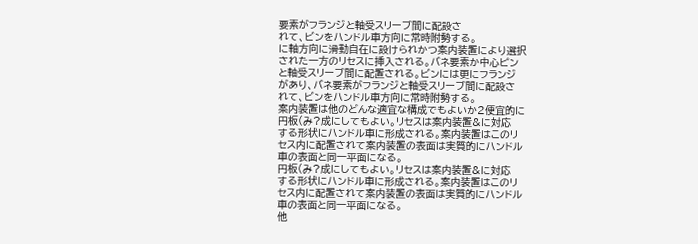要素がフランジと軸受スリーブ間に配設さ
れて、ビンをハンドル車方向に常時附勢する。
に軸方向に滑動自在に設けられかつ案内装置により選択
された一方のリセスに挿入される。バネ要素か中心ピン
と軸受スリーブ間に配置される。ビンには更にフランジ
があり、バネ要素がフランジと軸受スリーブ間に配設さ
れて、ビンをハンドル車方向に常時附勢する。
案内装置は他のどんな適宜な構成でもよいか2便宜的に
円板(み?成にしてもよい。リセスは案内装置&に対応
する形状にハンドル車に形成される。案内装置はこのリ
セス内に配置されて案内装置の表面は実質的にハンドル
車の表面と同一平面になる。
円板(み?成にしてもよい。リセスは案内装置&に対応
する形状にハンドル車に形成される。案内装置はこのリ
セス内に配置されて案内装置の表面は実質的にハンドル
車の表面と同一平面になる。
他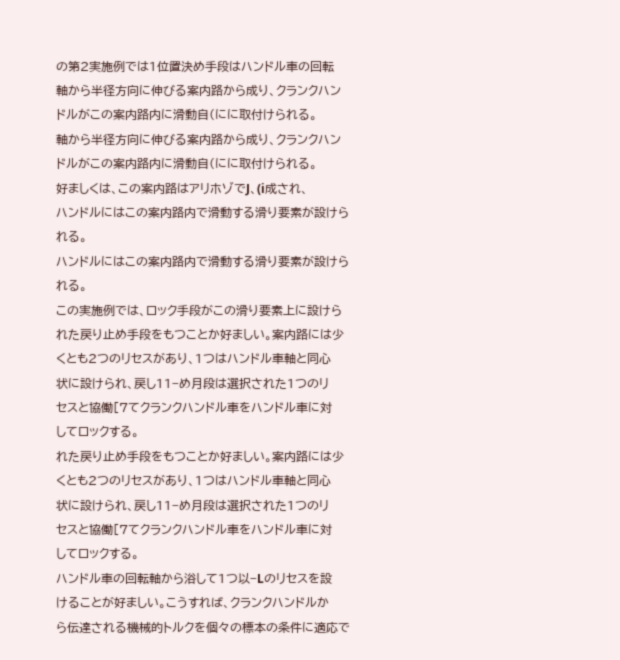の第2実施例では1位置決め手段はハンドル車の回転
軸から半径方向に伸びる案内路から成り、クランクハン
ドルがこの案内路内に滑動自(にに取付けられる。
軸から半径方向に伸びる案内路から成り、クランクハン
ドルがこの案内路内に滑動自(にに取付けられる。
好ましくは、この案内路はアリホゾでJ、(i成され、
ハンドルにはこの案内路内で滑動する滑り要素が設けら
れる。
ハンドルにはこの案内路内で滑動する滑り要素が設けら
れる。
この実施例では、ロック手段がこの滑り要素上に設けら
れた戻り止め手段をもつことか好ましい。案内路には少
くとも2つのリセスがあり、1つはハンドル車軸と同心
状に設けられ、戻し11−め月段は選択された1つのリ
セスと協働[7てクランクハンドル車をハンドル車に対
してロックする。
れた戻り止め手段をもつことか好ましい。案内路には少
くとも2つのリセスがあり、1つはハンドル車軸と同心
状に設けられ、戻し11−め月段は選択された1つのリ
セスと協働[7てクランクハンドル車をハンドル車に対
してロックする。
ハンドル車の回転軸から浴して1つ以−Lのリセスを設
けることが好ましい。こうすれば、クランクハンドルか
ら伝達される機械的トルクを個々の標本の条件に適応で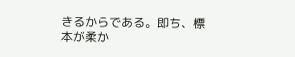きるからである。即ち、標本が柔か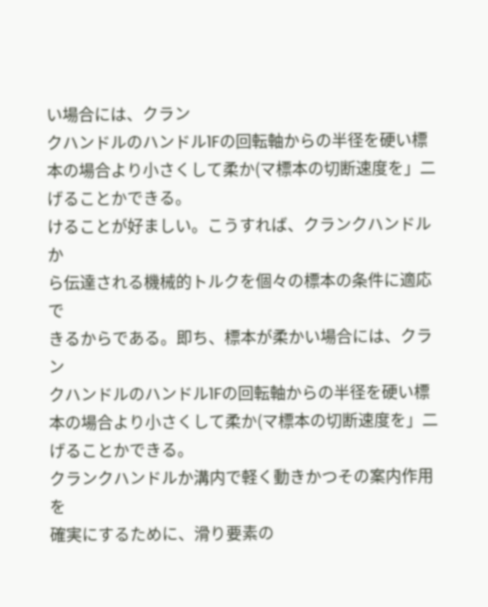い場合には、クラン
クハンドルのハンドル1Fの回転軸からの半径を硬い標
本の場合より小さくして柔か(マ標本の切断速度を」二
げることかできる。
けることが好ましい。こうすれば、クランクハンドルか
ら伝達される機械的トルクを個々の標本の条件に適応で
きるからである。即ち、標本が柔かい場合には、クラン
クハンドルのハンドル1Fの回転軸からの半径を硬い標
本の場合より小さくして柔か(マ標本の切断速度を」二
げることかできる。
クランクハンドルか溝内で軽く動きかつその案内作用を
確実にするために、滑り要素の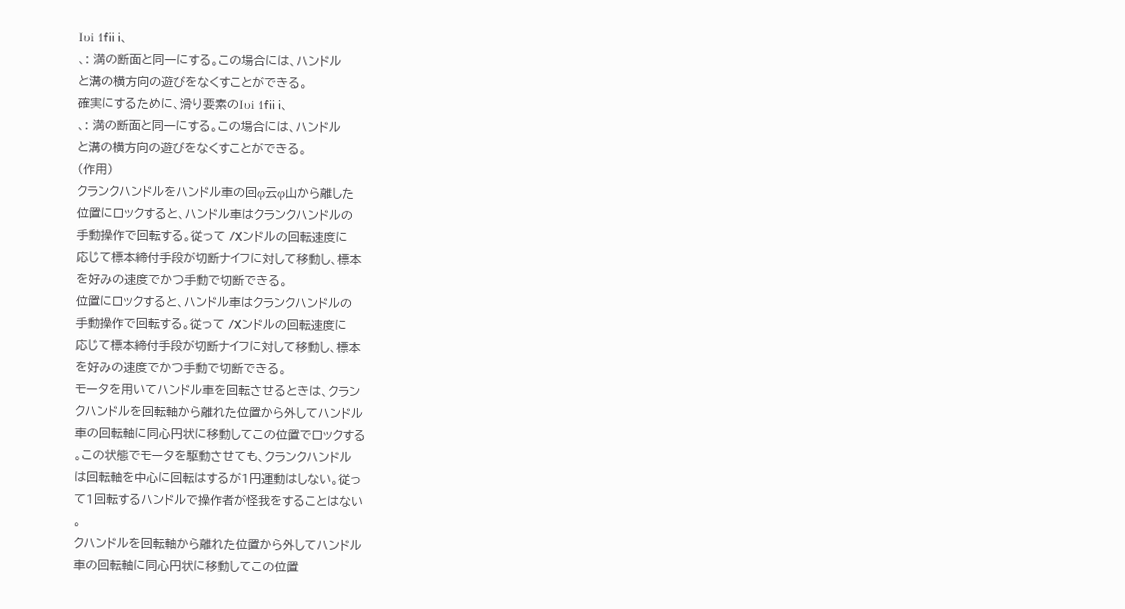Iυi 1fii i、
、: 満の断面と同一にする。この場合には、ハンドル
と溝の横方向の遊びをなくすことができる。
確実にするために、滑り要素のIυi 1fii i、
、: 満の断面と同一にする。この場合には、ハンドル
と溝の横方向の遊びをなくすことができる。
(作用)
クランクハンドルをハンドル車の回φ云φ山から離した
位置にロックすると、ハンドル車はクランクハンドルの
手動操作で回転する。従って /Xンドルの回転速度に
応じて標本締付手段が切断ナイフに対して移動し、標本
を好みの速度でかつ手動で切断できる。
位置にロックすると、ハンドル車はクランクハンドルの
手動操作で回転する。従って /Xンドルの回転速度に
応じて標本締付手段が切断ナイフに対して移動し、標本
を好みの速度でかつ手動で切断できる。
モータを用いてハンドル車を回転させるときは、クラン
クハンドルを回転軸から離れた位置から外してハンドル
車の回転軸に同心円状に移動してこの位置でロックする
。この状態でモータを駆動させても、クランクハンドル
は回転軸を中心に回転はするが1円運動はしない。従っ
て1回転するハンドルで操作者が怪我をすることはない
。
クハンドルを回転軸から離れた位置から外してハンドル
車の回転軸に同心円状に移動してこの位置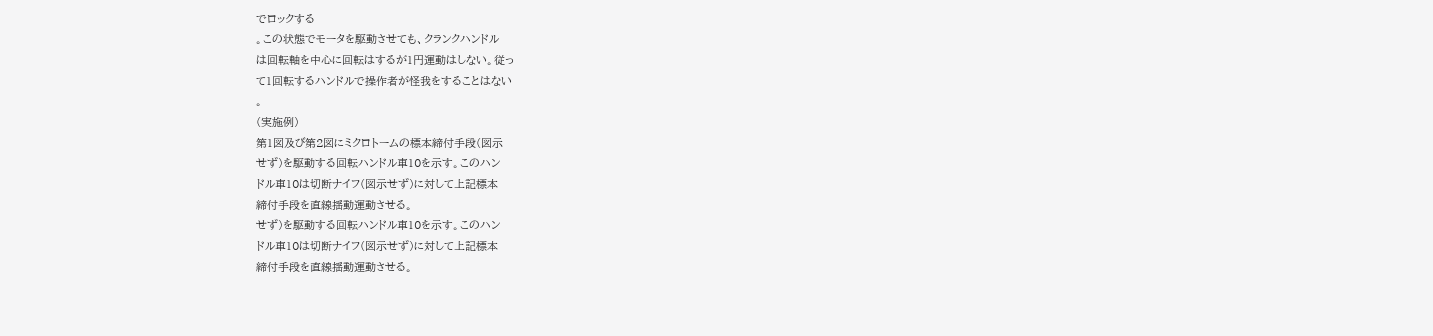でロックする
。この状態でモータを駆動させても、クランクハンドル
は回転軸を中心に回転はするが1円運動はしない。従っ
て1回転するハンドルで操作者が怪我をすることはない
。
(実施例)
第1図及び第2図にミクロトームの標本締付手段(図示
せず)を駆動する回転ハンドル車10を示す。このハン
ドル車10は切断ナイフ(図示せず)に対して上記標本
締付手段を直線揺動運動させる。
せず)を駆動する回転ハンドル車10を示す。このハン
ドル車10は切断ナイフ(図示せず)に対して上記標本
締付手段を直線揺動運動させる。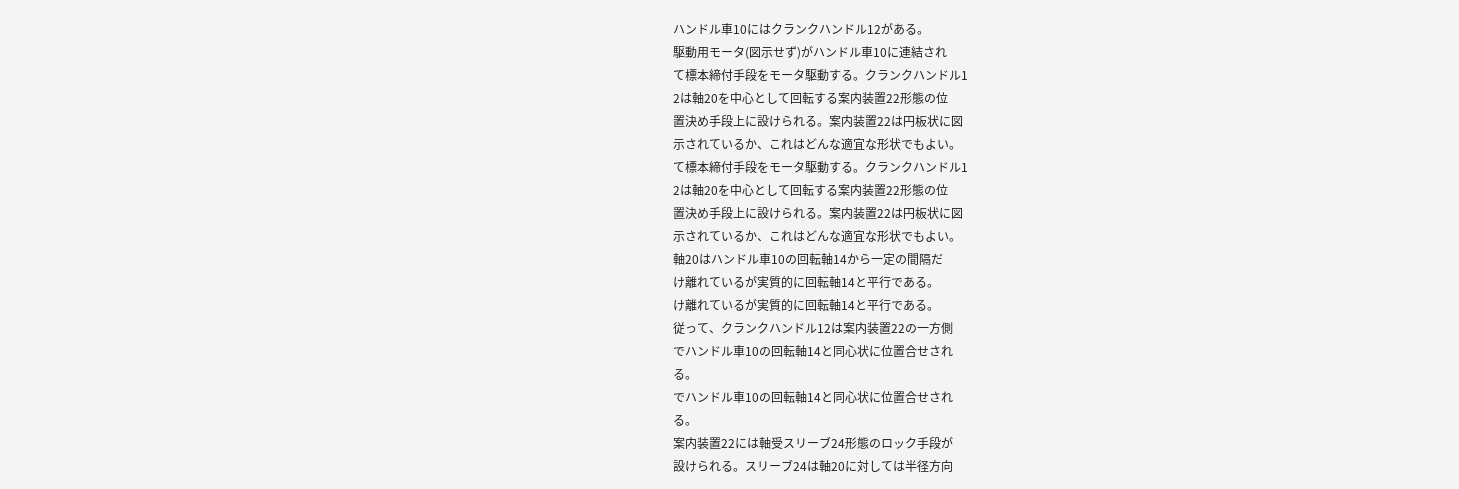ハンドル車10にはクランクハンドル12がある。
駆動用モータ(図示せず)がハンドル車10に連結され
て標本締付手段をモータ駆動する。クランクハンドル1
2は軸20を中心として回転する案内装置22形態の位
置決め手段上に設けられる。案内装置22は円板状に図
示されているか、これはどんな適宜な形状でもよい。
て標本締付手段をモータ駆動する。クランクハンドル1
2は軸20を中心として回転する案内装置22形態の位
置決め手段上に設けられる。案内装置22は円板状に図
示されているか、これはどんな適宜な形状でもよい。
軸20はハンドル車10の回転軸14から一定の間隔だ
け離れているが実質的に回転軸14と平行である。
け離れているが実質的に回転軸14と平行である。
従って、クランクハンドル12は案内装置22の一方側
でハンドル車10の回転軸14と同心状に位置合せされ
る。
でハンドル車10の回転軸14と同心状に位置合せされ
る。
案内装置22には軸受スリーブ24形態のロック手段が
設けられる。スリーブ24は軸20に対しては半径方向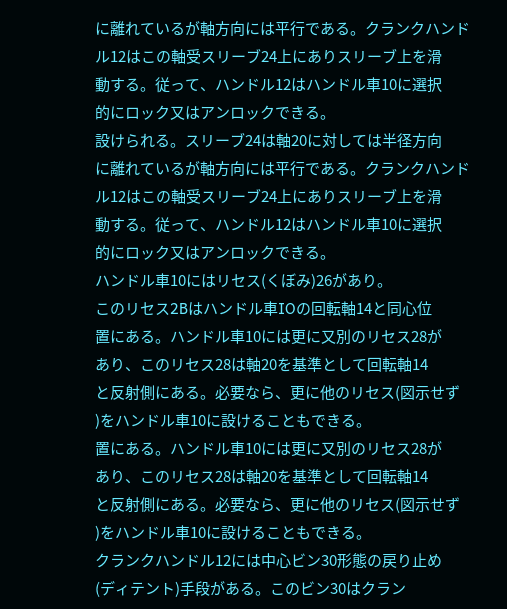に離れているが軸方向には平行である。クランクハンド
ル12はこの軸受スリーブ24上にありスリーブ上を滑
動する。従って、ハンドル12はハンドル車10に選択
的にロック又はアンロックできる。
設けられる。スリーブ24は軸20に対しては半径方向
に離れているが軸方向には平行である。クランクハンド
ル12はこの軸受スリーブ24上にありスリーブ上を滑
動する。従って、ハンドル12はハンドル車10に選択
的にロック又はアンロックできる。
ハンドル車10にはリセス(くぼみ)26があり。
このリセス2Bはハンドル車IOの回転軸14と同心位
置にある。ハンドル車10には更に又別のリセス28が
あり、このリセス28は軸20を基準として回転軸14
と反射側にある。必要なら、更に他のリセス(図示せず
)をハンドル車10に設けることもできる。
置にある。ハンドル車10には更に又別のリセス28が
あり、このリセス28は軸20を基準として回転軸14
と反射側にある。必要なら、更に他のリセス(図示せず
)をハンドル車10に設けることもできる。
クランクハンドル12には中心ビン30形態の戻り止め
(ディテント)手段がある。このビン30はクラン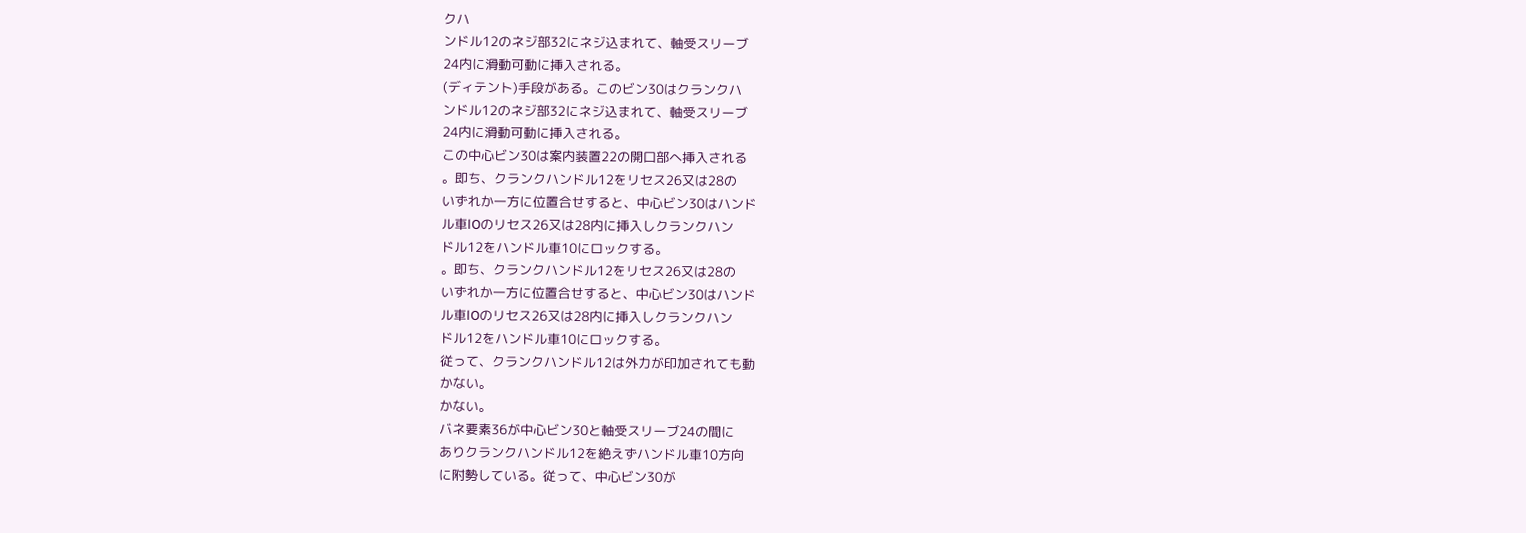クハ
ンドル12のネジ部32にネジ込まれて、軸受スリーブ
24内に滑動可動に挿入される。
(ディテント)手段がある。このビン30はクランクハ
ンドル12のネジ部32にネジ込まれて、軸受スリーブ
24内に滑動可動に挿入される。
この中心ビン30は案内装置22の開口部へ挿入される
。即ち、クランクハンドル12をリセス26又は28の
いずれか一方に位置合せすると、中心ビン30はハンド
ル車lOのリセス26又は28内に挿入しクランクハン
ドル12をハンドル車10にロックする。
。即ち、クランクハンドル12をリセス26又は28の
いずれか一方に位置合せすると、中心ビン30はハンド
ル車lOのリセス26又は28内に挿入しクランクハン
ドル12をハンドル車10にロックする。
従って、クランクハンドル12は外力が印加されても動
かない。
かない。
バネ要素36が中心ビン30と軸受スリーブ24の間に
ありクランクハンドル12を絶えずハンドル車10方向
に附勢している。従って、中心ビン30が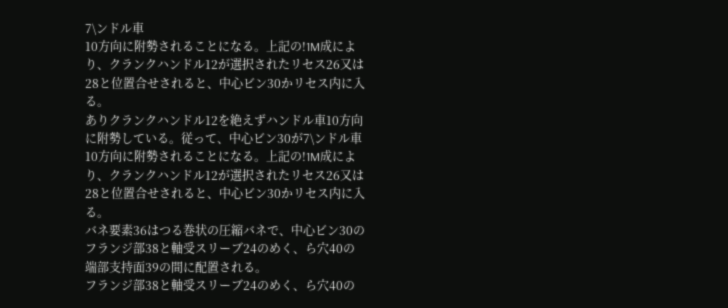7\ンドル車
10方向に附勢されることになる。上記の!1M成によ
り、クランクハンドル12が選択されたリセス26又は
28と位置合せされると、中心ビン30かリセス内に入
る。
ありクランクハンドル12を絶えずハンドル車10方向
に附勢している。従って、中心ビン30が7\ンドル車
10方向に附勢されることになる。上記の!1M成によ
り、クランクハンドル12が選択されたリセス26又は
28と位置合せされると、中心ビン30かリセス内に入
る。
バネ要素36はつる巻状の圧縮バネで、中心ビン30の
フランジ部38と軸受スリーブ24のめく、ら穴40の
端部支持面39の間に配置される。
フランジ部38と軸受スリーブ24のめく、ら穴40の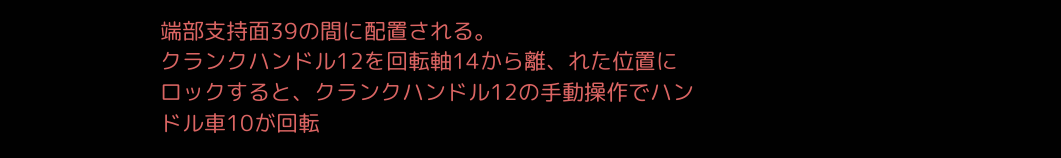端部支持面39の間に配置される。
クランクハンドル12を回転軸14から離、れた位置に
ロックすると、クランクハンドル12の手動操作でハン
ドル車10が回転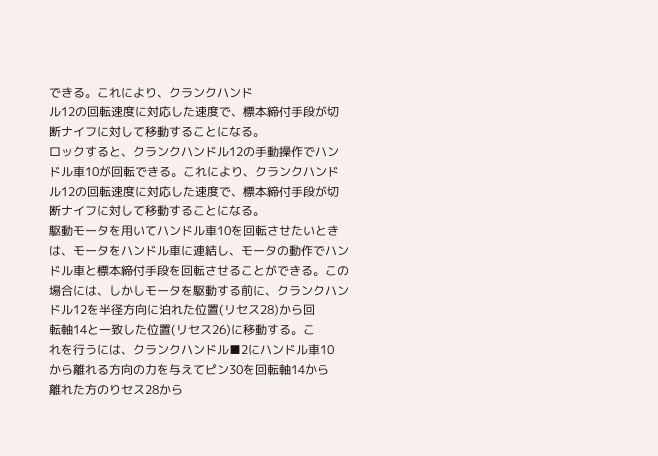できる。これにより、クランクハンド
ル12の回転速度に対応した速度で、標本締付手段が切
断ナイフに対して移動することになる。
ロックすると、クランクハンドル12の手動操作でハン
ドル車10が回転できる。これにより、クランクハンド
ル12の回転速度に対応した速度で、標本締付手段が切
断ナイフに対して移動することになる。
駆動モータを用いてハンドル車10を回転させたいとき
は、モータをハンドル車に連結し、モータの動作でハン
ドル車と標本締付手段を回転させることができる。この
場合には、しかしモータを駆動する前に、クランクハン
ドル12を半径方向に泊れた位置(リセス28)から回
転軸14と一致した位置(リセス26)に移動する。こ
れを行うには、クランクハンドル■2にハンドル車10
から離れる方向の力を与えてピン30を回転軸14から
離れた方のりセス28から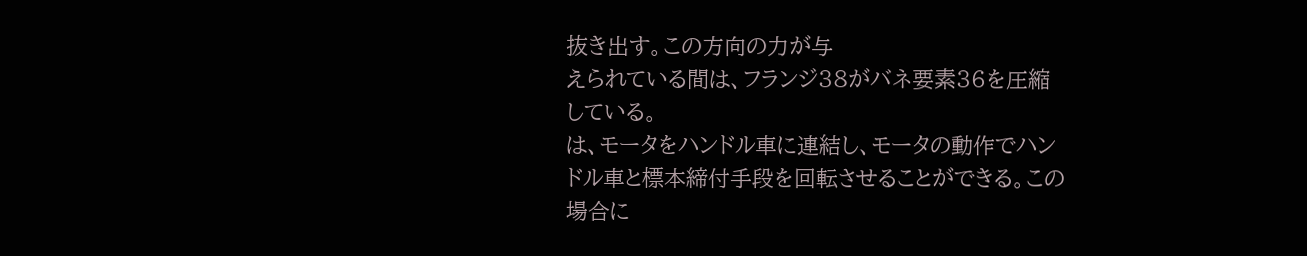抜き出す。この方向の力が与
えられている間は、フランジ38がバネ要素36を圧縮
している。
は、モータをハンドル車に連結し、モータの動作でハン
ドル車と標本締付手段を回転させることができる。この
場合に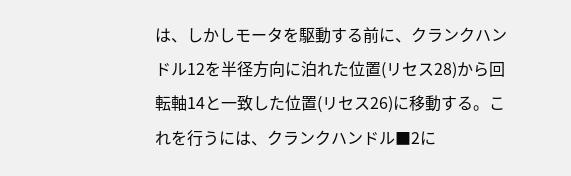は、しかしモータを駆動する前に、クランクハン
ドル12を半径方向に泊れた位置(リセス28)から回
転軸14と一致した位置(リセス26)に移動する。こ
れを行うには、クランクハンドル■2に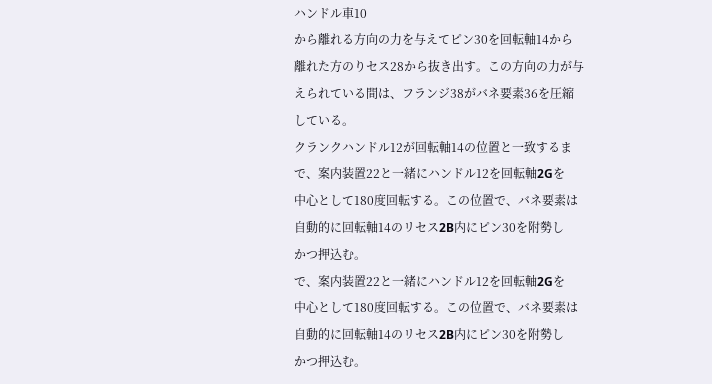ハンドル車10
から離れる方向の力を与えてピン30を回転軸14から
離れた方のりセス28から抜き出す。この方向の力が与
えられている間は、フランジ38がバネ要素36を圧縮
している。
クランクハンドル12が回転軸14の位置と一致するま
で、案内装置22と一緒にハンドル12を回転軸2Gを
中心として180度回転する。この位置で、バネ要素は
自動的に回転軸14のリセス2B内にピン30を附勢し
かつ押込む。
で、案内装置22と一緒にハンドル12を回転軸2Gを
中心として180度回転する。この位置で、バネ要素は
自動的に回転軸14のリセス2B内にピン30を附勢し
かつ押込む。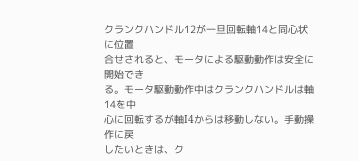クランクハンドル12が一旦回転軸14と同心状に位置
合せされると、モータによる駆動動作は安全に開始でき
る。モータ駆動動作中はクランクハンドルは軸14を中
心に回転するが軸I4からは移動しない。手動操作に戻
したいときは、ク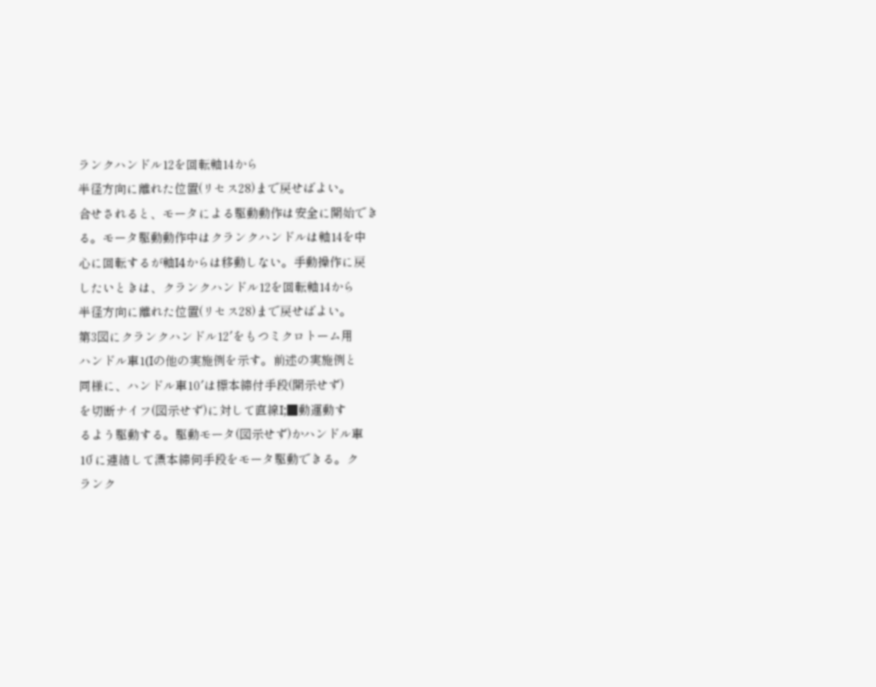ランクハンドル12を回転軸14から
半径方向に離れた位置(リセス28)まで戻せばよい。
合せされると、モータによる駆動動作は安全に開始でき
る。モータ駆動動作中はクランクハンドルは軸14を中
心に回転するが軸I4からは移動しない。手動操作に戻
したいときは、クランクハンドル12を回転軸14から
半径方向に離れた位置(リセス28)まで戻せばよい。
第3図にクランクハンドル12′をもつミクロトーム用
ハンドル車1(Iの他の実施例を示す。前述の実施例と
同様に、ハンドル車10′は標本締付手段(開示せず)
を切断ナイフ(図示せず)に対して直線I;■動運動す
るよう駆動する。駆動モータ(図示せず)かハンドル車
10゛に連結して漂本締伺手段をモータ駆動できる。ク
ランク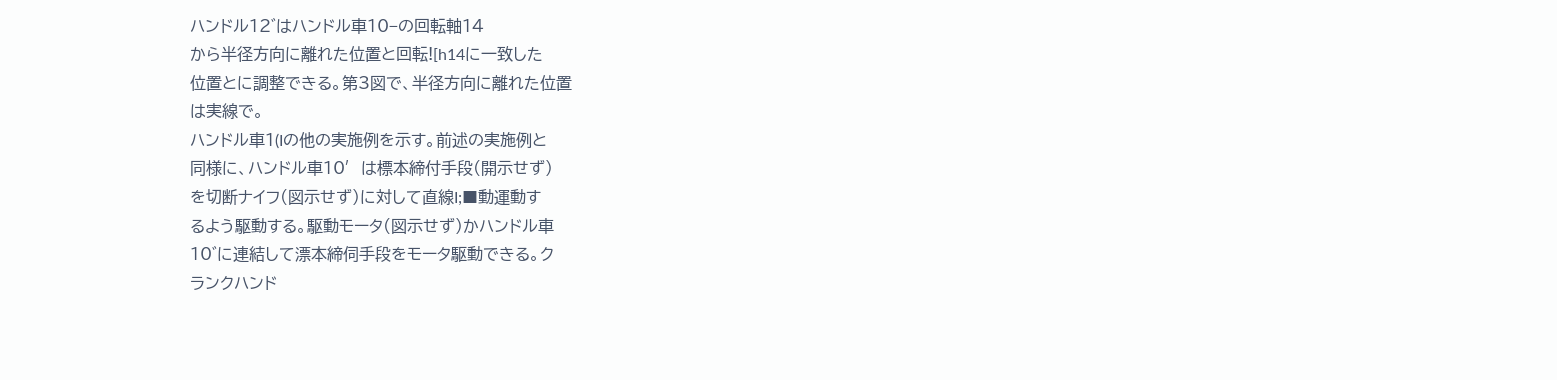ハンドル12゛はハンドル車10−の回転軸14
から半径方向に離れた位置と回転![h14に一致した
位置とに調整できる。第3図で、半径方向に離れた位置
は実線で。
ハンドル車1(Iの他の実施例を示す。前述の実施例と
同様に、ハンドル車10′は標本締付手段(開示せず)
を切断ナイフ(図示せず)に対して直線I;■動運動す
るよう駆動する。駆動モータ(図示せず)かハンドル車
10゛に連結して漂本締伺手段をモータ駆動できる。ク
ランクハンド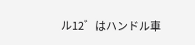ル12゛はハンドル車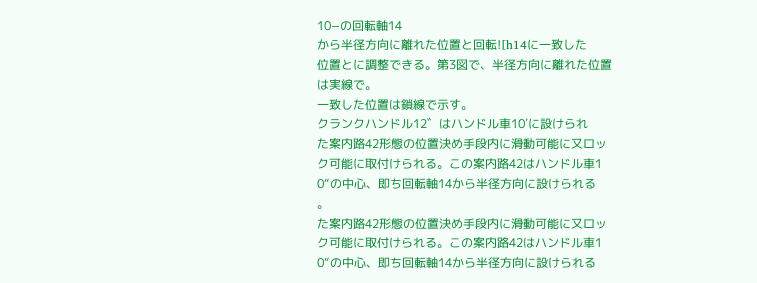10−の回転軸14
から半径方向に離れた位置と回転![h14に一致した
位置とに調整できる。第3図で、半径方向に離れた位置
は実線で。
一致した位置は鎖線で示す。
クランクハンドル12゛はハンドル車10′に設けられ
た案内路42形態の位置決め手段内に滑動可能に又ロッ
ク可能に取付けられる。この案内路42はハンドル車1
0“の中心、即ち回転軸14から半径方向に設けられる
。
た案内路42形態の位置決め手段内に滑動可能に又ロッ
ク可能に取付けられる。この案内路42はハンドル車1
0“の中心、即ち回転軸14から半径方向に設けられる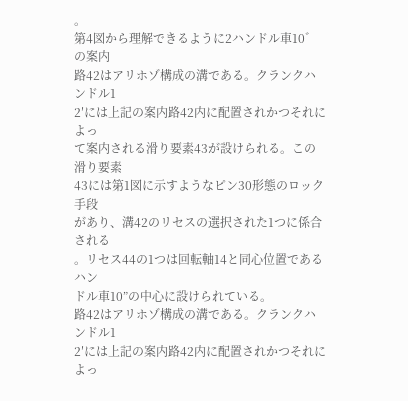。
第4図から理解できるように2ハンドル車10゛の案内
路42はアリホゾ構成の溝である。クランクハンドル1
2′には上記の案内路42内に配置されかつそれによっ
て案内される滑り要素43が設けられる。この滑り要素
43には第1図に示すようなピン30形態のロック手段
があり、溝42のリセスの選択された1つに係合される
。リセス44の1つは回転軸14と同心位置であるハン
ドル車10”の中心に設けられている。
路42はアリホゾ構成の溝である。クランクハンドル1
2′には上記の案内路42内に配置されかつそれによっ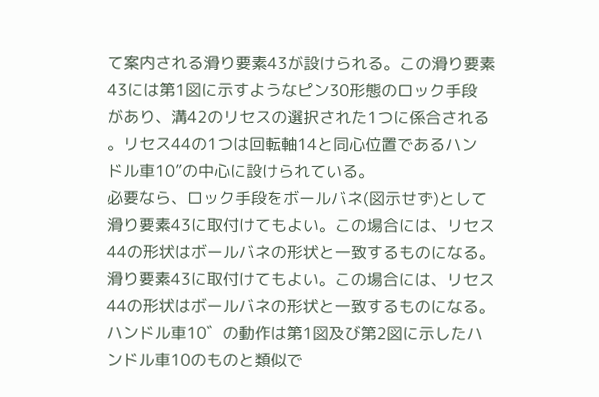て案内される滑り要素43が設けられる。この滑り要素
43には第1図に示すようなピン30形態のロック手段
があり、溝42のリセスの選択された1つに係合される
。リセス44の1つは回転軸14と同心位置であるハン
ドル車10”の中心に設けられている。
必要なら、ロック手段をボールバネ(図示せず)として
滑り要素43に取付けてもよい。この場合には、リセス
44の形状はボールバネの形状と一致するものになる。
滑り要素43に取付けてもよい。この場合には、リセス
44の形状はボールバネの形状と一致するものになる。
ハンドル車10゛の動作は第1図及び第2図に示したハ
ンドル車10のものと類似で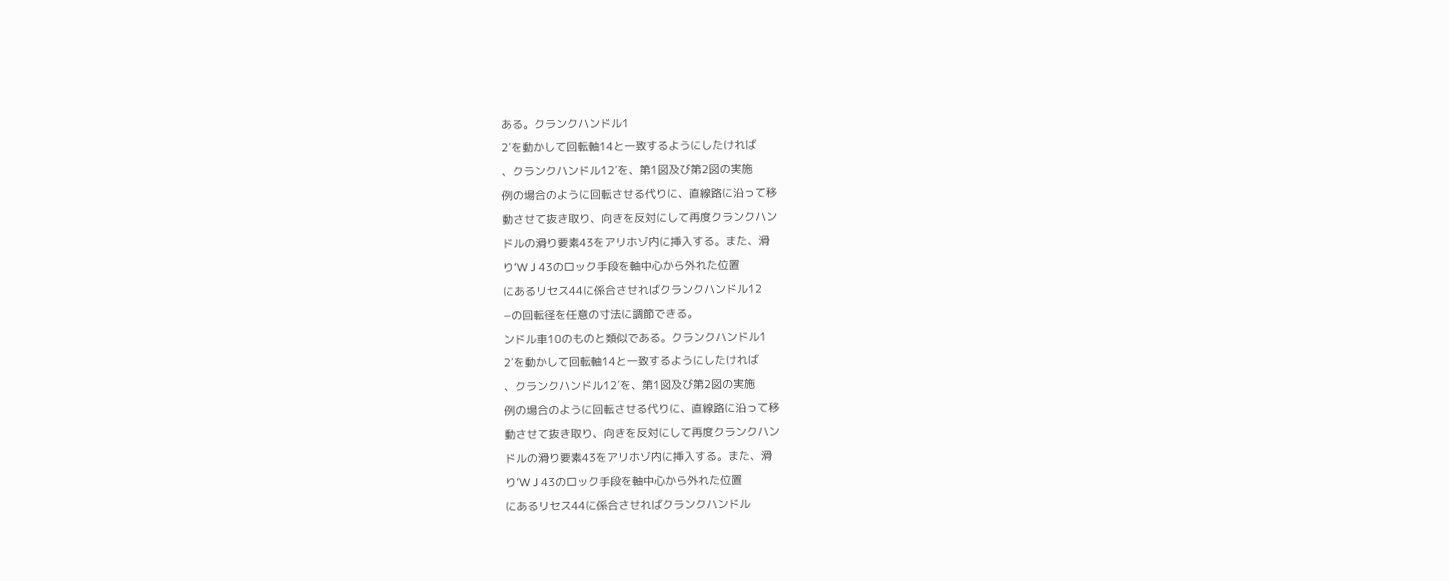ある。クランクハンドル1
2′を動かして回転軸14と一致するようにしたければ
、クランクハンドル12′を、第1図及び第2図の実施
例の場合のように回転させる代りに、直線路に沿って移
動させて抜き取り、向きを反対にして再度クランクハン
ドルの滑り要素43をアリホゾ内に挿入する。また、滑
り’W J 43のロック手段を軸中心から外れた位置
にあるリセス44に係合させればクランクハンドル12
−の回転径を任意の寸法に調節できる。
ンドル車10のものと類似である。クランクハンドル1
2′を動かして回転軸14と一致するようにしたければ
、クランクハンドル12′を、第1図及び第2図の実施
例の場合のように回転させる代りに、直線路に沿って移
動させて抜き取り、向きを反対にして再度クランクハン
ドルの滑り要素43をアリホゾ内に挿入する。また、滑
り’W J 43のロック手段を軸中心から外れた位置
にあるリセス44に係合させればクランクハンドル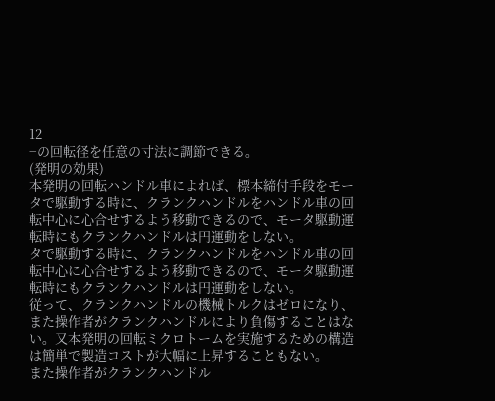12
−の回転径を任意の寸法に調節できる。
(発明の効果)
本発明の回転ハンドル車によれば、標本締付手段をモー
タで駆動する時に、クランクハンドルをハンドル車の回
転中心に心合せするよう移動できるので、モータ駆動運
転時にもクランクハンドルは円運動をしない。
タで駆動する時に、クランクハンドルをハンドル車の回
転中心に心合せするよう移動できるので、モータ駆動運
転時にもクランクハンドルは円運動をしない。
従って、クランクハンドルの機械トルクはゼロになり、
また操作者がクランクハンドルにより負傷することはな
い。又本発明の回転ミクロトームを実施するための構造
は簡単で製造コストが大幅に上昇することもない。
また操作者がクランクハンドル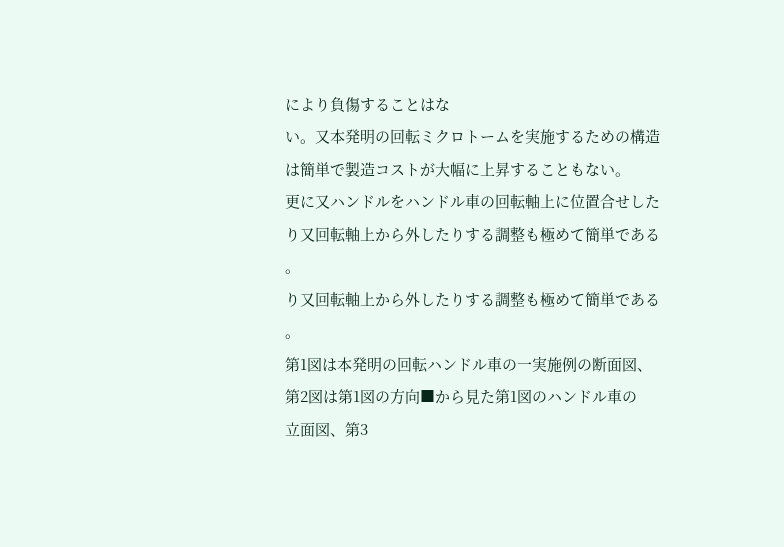により負傷することはな
い。又本発明の回転ミクロトームを実施するための構造
は簡単で製造コストが大幅に上昇することもない。
更に又ハンドルをハンドル車の回転軸上に位置合せした
り又回転軸上から外したりする調整も極めて簡単である
。
り又回転軸上から外したりする調整も極めて簡単である
。
第1図は本発明の回転ハンドル車の一実施例の断面図、
第2図は第1図の方向■から見た第1図のハンドル車の
立面図、第3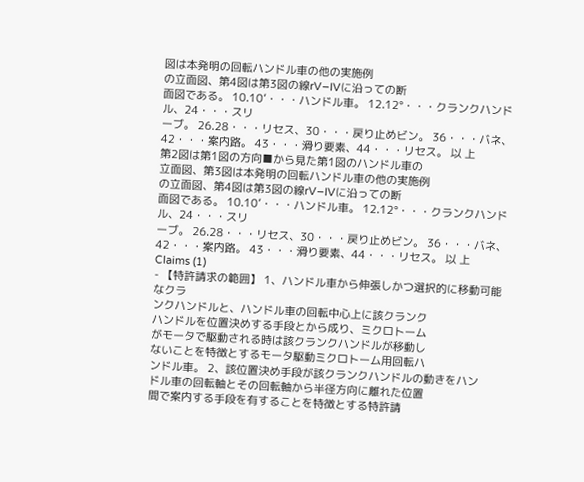図は本発明の回転ハンドル車の他の実施例
の立面図、第4図は第3図の線rV−IVに沿っての断
面図である。 10.10’・・・ハンドル車。 12.12°・・・クランクハンドル、24・・・スリ
ーブ。 26.28・・・リセス、30・・・戻り止めビン。 36・・・バネ、42・・・案内路。 43・・・滑り要素、44・・・リセス。 以 上
第2図は第1図の方向■から見た第1図のハンドル車の
立面図、第3図は本発明の回転ハンドル車の他の実施例
の立面図、第4図は第3図の線rV−IVに沿っての断
面図である。 10.10’・・・ハンドル車。 12.12°・・・クランクハンドル、24・・・スリ
ーブ。 26.28・・・リセス、30・・・戻り止めビン。 36・・・バネ、42・・・案内路。 43・・・滑り要素、44・・・リセス。 以 上
Claims (1)
- 【特許請求の範囲】 1、ハンドル車から伸張しかつ選択的に移動可能なクラ
ンクハンドルと、ハンドル車の回転中心上に該クランク
ハンドルを位置決めする手段とから成り、ミクロトーム
がモータで駆動される時は該クランクハンドルが移動し
ないことを特徴とするモータ駆動ミクロトーム用回転ハ
ンドル車。 2、該位置決め手段が該クランクハンドルの動きをハン
ドル車の回転軸とその回転軸から半径方向に離れた位置
間で案内する手段を有することを特徴とする特許請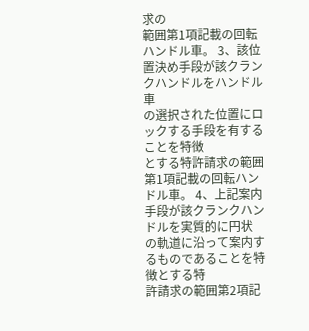求の
範囲第1項記載の回転ハンドル車。 3、該位置決め手段が該クランクハンドルをハンドル車
の選択された位置にロックする手段を有することを特徴
とする特許請求の範囲第1項記載の回転ハンドル車。 4、上記案内手段が該クランクハンドルを実質的に円状
の軌道に沿って案内するものであることを特徴とする特
許請求の範囲第2項記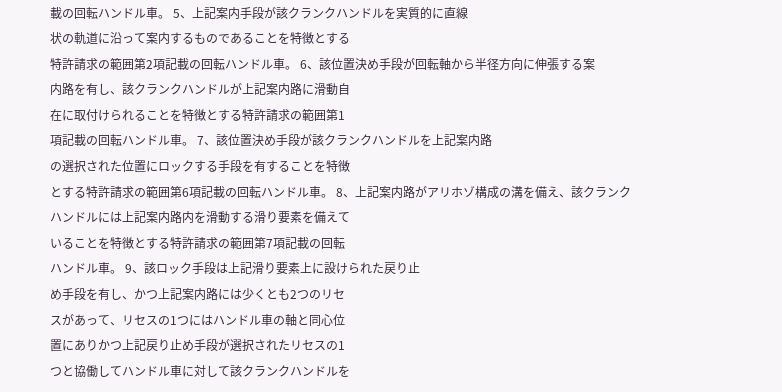載の回転ハンドル車。 5、上記案内手段が該クランクハンドルを実質的に直線
状の軌道に沿って案内するものであることを特徴とする
特許請求の範囲第2項記載の回転ハンドル車。 6、該位置決め手段が回転軸から半径方向に伸張する案
内路を有し、該クランクハンドルが上記案内路に滑動自
在に取付けられることを特徴とする特許請求の範囲第1
項記載の回転ハンドル車。 7、該位置決め手段が該クランクハンドルを上記案内路
の選択された位置にロックする手段を有することを特徴
とする特許請求の範囲第6項記載の回転ハンドル車。 8、上記案内路がアリホゾ構成の溝を備え、該クランク
ハンドルには上記案内路内を滑動する滑り要素を備えて
いることを特徴とする特許請求の範囲第7項記載の回転
ハンドル車。 9、該ロック手段は上記滑り要素上に設けられた戻り止
め手段を有し、かつ上記案内路には少くとも2つのリセ
スがあって、リセスの1つにはハンドル車の軸と同心位
置にありかつ上記戻り止め手段が選択されたリセスの1
つと協働してハンドル車に対して該クランクハンドルを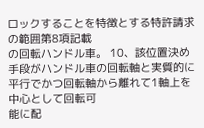ロックすることを特徴とする特許請求の範囲第8項記載
の回転ハンドル車。 10、該位置決め手段がハンドル車の回転軸と実質的に
平行でかつ回転軸から離れて1軸上を中心として回転可
能に配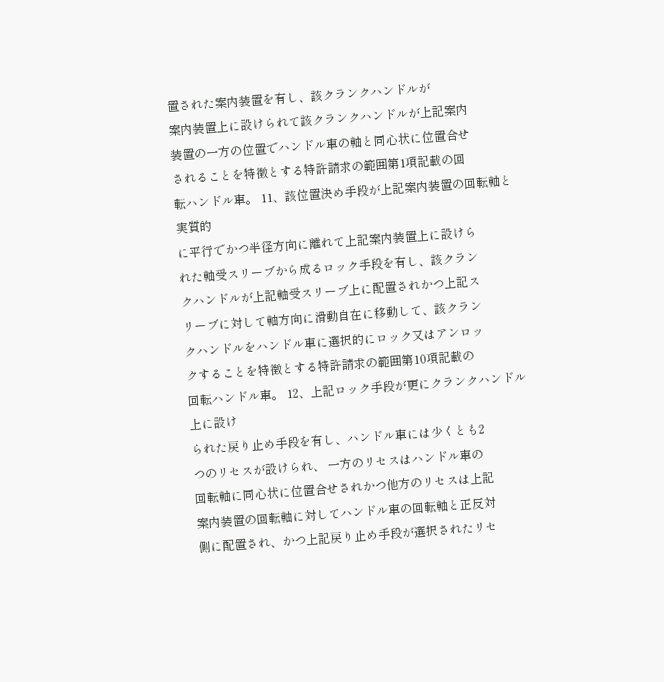置された案内装置を有し、該クランクハンドルが
案内装置上に設けられて該クランクハンドルが上記案内
装置の一方の位置でハンドル車の軸と同心状に位置合せ
されることを特徴とする特許請求の範囲第1項記載の回
転ハンドル車。 11、該位置決め手段が上記案内装置の回転軸と実質的
に平行でかつ半径方向に離れて上記案内装置上に設けら
れた軸受スリーブから成るロック手段を有し、該クラン
クハンドルが上記軸受スリーブ上に配置されかつ上記ス
リーブに対して軸方向に滑動自在に移動して、該クラン
クハンドルをハンドル車に選択的にロック又はアンロッ
クすることを特徴とする特許請求の範囲第10項記載の
回転ハンドル車。 12、上記ロック手段が更にクランクハンドル上に設け
られた戻り止め手段を有し、ハンドル車には少くとも2
つのリセスが設けられ、 一方のリセスはハンドル車の
回転軸に同心状に位置合せされかつ他方のリセスは上記
案内装置の回転軸に対してハンドル車の回転軸と正反対
側に配置され、かつ上記戻り止め手段が選択されたリセ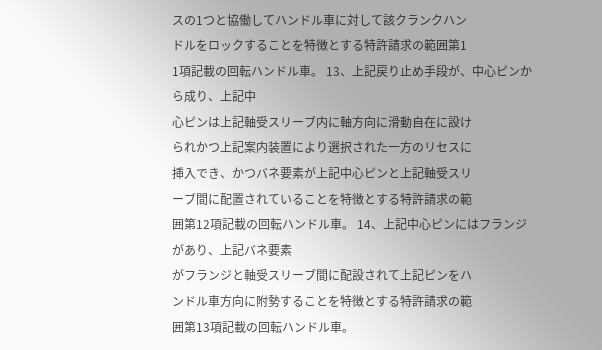スの1つと協働してハンドル車に対して該クランクハン
ドルをロックすることを特徴とする特許請求の範囲第1
1項記載の回転ハンドル車。 13、上記戻り止め手段が、中心ピンから成り、上記中
心ピンは上記軸受スリーブ内に軸方向に滑動自在に設け
られかつ上記案内装置により選択された一方のリセスに
挿入でき、かつバネ要素が上記中心ピンと上記軸受スリ
ーブ間に配置されていることを特徴とする特許請求の範
囲第12項記載の回転ハンドル車。 14、上記中心ピンにはフランジがあり、上記バネ要素
がフランジと軸受スリーブ間に配設されて上記ピンをハ
ンドル車方向に附勢することを特徴とする特許請求の範
囲第13項記載の回転ハンドル車。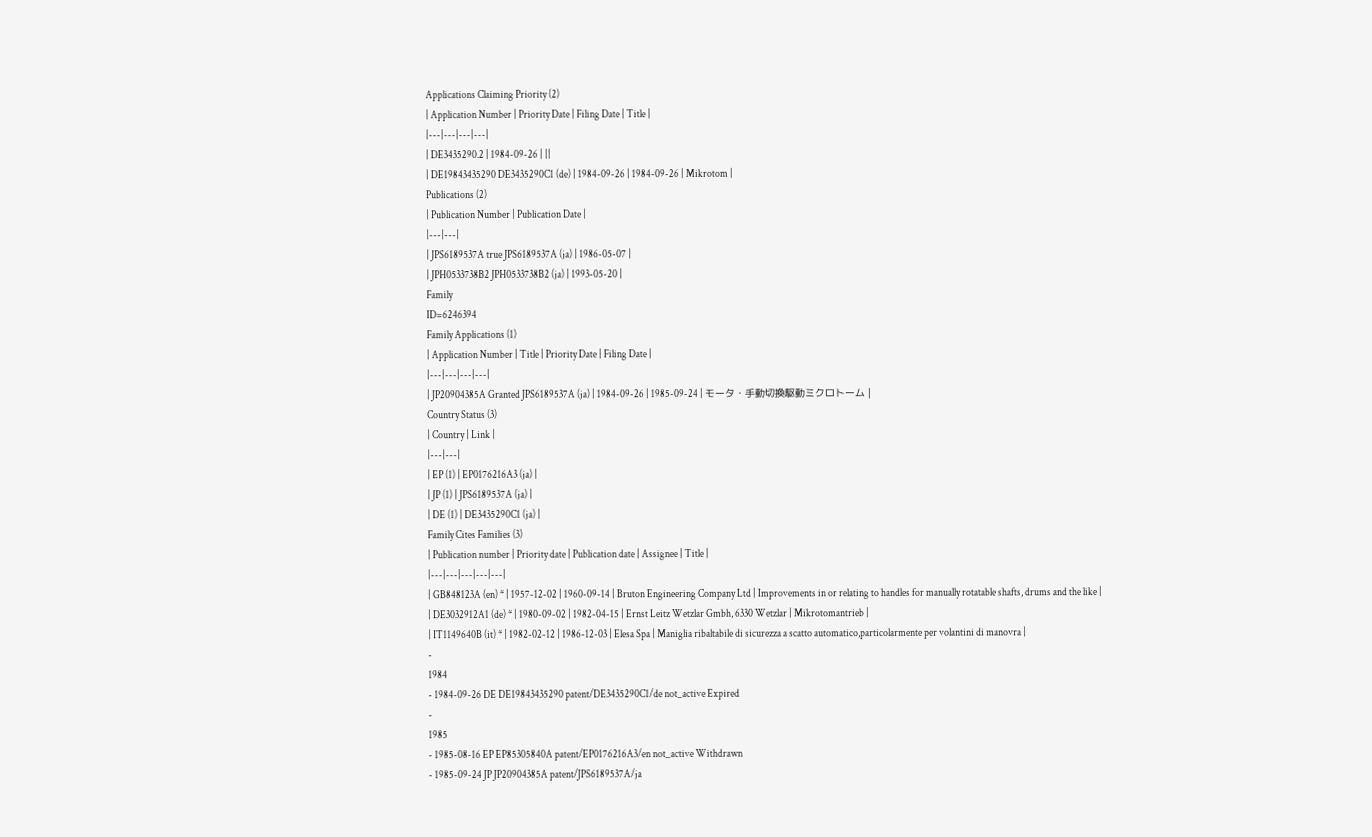Applications Claiming Priority (2)
| Application Number | Priority Date | Filing Date | Title |
|---|---|---|---|
| DE3435290.2 | 1984-09-26 | ||
| DE19843435290 DE3435290C1 (de) | 1984-09-26 | 1984-09-26 | Mikrotom |
Publications (2)
| Publication Number | Publication Date |
|---|---|
| JPS6189537A true JPS6189537A (ja) | 1986-05-07 |
| JPH0533738B2 JPH0533738B2 (ja) | 1993-05-20 |
Family
ID=6246394
Family Applications (1)
| Application Number | Title | Priority Date | Filing Date |
|---|---|---|---|
| JP20904385A Granted JPS6189537A (ja) | 1984-09-26 | 1985-09-24 | モータ・手動切換駆動ミクロトーム |
Country Status (3)
| Country | Link |
|---|---|
| EP (1) | EP0176216A3 (ja) |
| JP (1) | JPS6189537A (ja) |
| DE (1) | DE3435290C1 (ja) |
Family Cites Families (3)
| Publication number | Priority date | Publication date | Assignee | Title |
|---|---|---|---|---|
| GB848123A (en) * | 1957-12-02 | 1960-09-14 | Bruton Engineering Company Ltd | Improvements in or relating to handles for manually rotatable shafts, drums and the like |
| DE3032912A1 (de) * | 1980-09-02 | 1982-04-15 | Ernst Leitz Wetzlar Gmbh, 6330 Wetzlar | Mikrotomantrieb |
| IT1149640B (it) * | 1982-02-12 | 1986-12-03 | Elesa Spa | Maniglia ribaltabile di sicurezza a scatto automatico,particolarmente per volantini di manovra |
-
1984
- 1984-09-26 DE DE19843435290 patent/DE3435290C1/de not_active Expired
-
1985
- 1985-08-16 EP EP85305840A patent/EP0176216A3/en not_active Withdrawn
- 1985-09-24 JP JP20904385A patent/JPS6189537A/ja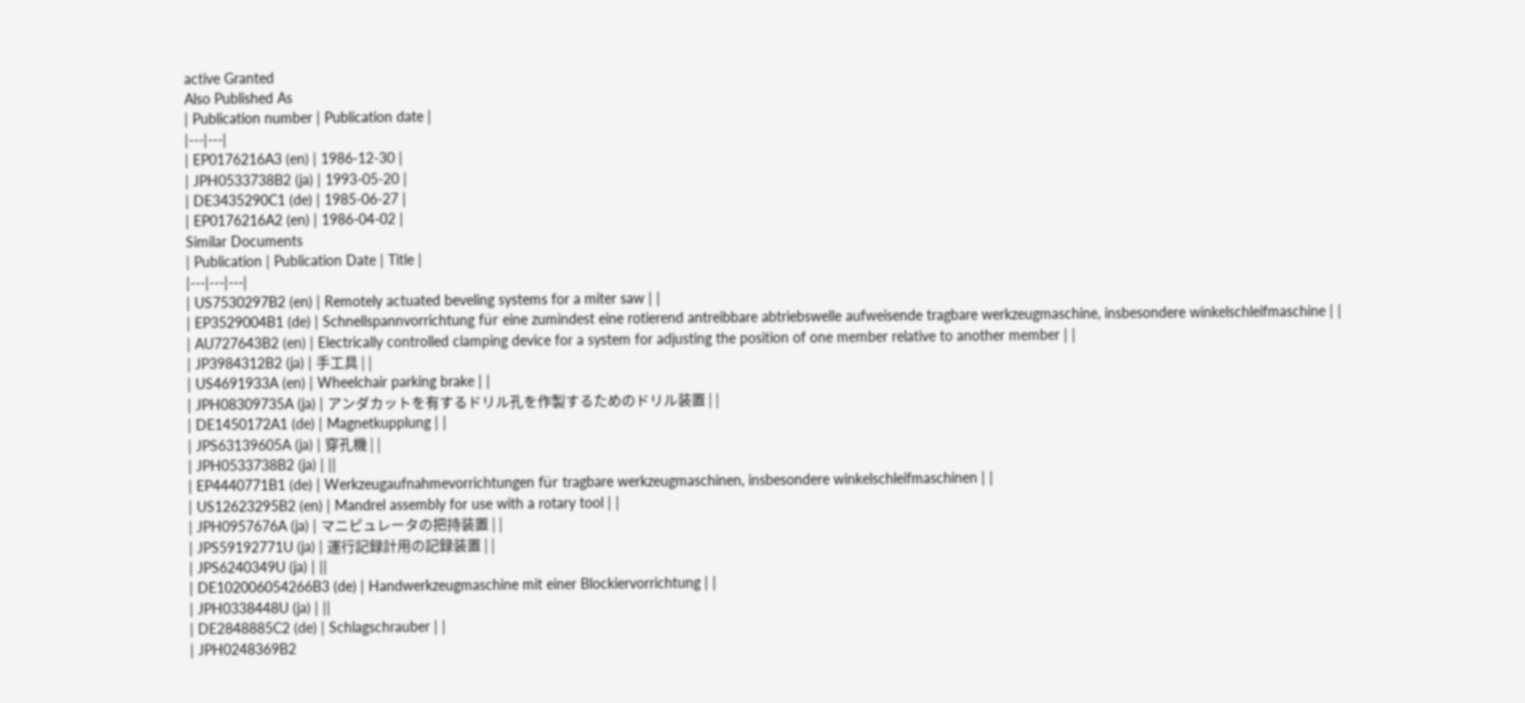active Granted
Also Published As
| Publication number | Publication date |
|---|---|
| EP0176216A3 (en) | 1986-12-30 |
| JPH0533738B2 (ja) | 1993-05-20 |
| DE3435290C1 (de) | 1985-06-27 |
| EP0176216A2 (en) | 1986-04-02 |
Similar Documents
| Publication | Publication Date | Title |
|---|---|---|
| US7530297B2 (en) | Remotely actuated beveling systems for a miter saw | |
| EP3529004B1 (de) | Schnellspannvorrichtung für eine zumindest eine rotierend antreibbare abtriebswelle aufweisende tragbare werkzeugmaschine, insbesondere winkelschleifmaschine | |
| AU727643B2 (en) | Electrically controlled clamping device for a system for adjusting the position of one member relative to another member | |
| JP3984312B2 (ja) | 手工具 | |
| US4691933A (en) | Wheelchair parking brake | |
| JPH08309735A (ja) | アンダカットを有するドリル孔を作製するためのドリル装置 | |
| DE1450172A1 (de) | Magnetkupplung | |
| JPS63139605A (ja) | 穿孔機 | |
| JPH0533738B2 (ja) | ||
| EP4440771B1 (de) | Werkzeugaufnahmevorrichtungen für tragbare werkzeugmaschinen, insbesondere winkelschleifmaschinen | |
| US12623295B2 (en) | Mandrel assembly for use with a rotary tool | |
| JPH0957676A (ja) | マニピュレータの把持装置 | |
| JPS59192771U (ja) | 運行記録計用の記録装置 | |
| JPS6240349U (ja) | ||
| DE102006054266B3 (de) | Handwerkzeugmaschine mit einer Blockiervorrichtung | |
| JPH0338448U (ja) | ||
| DE2848885C2 (de) | Schlagschrauber | |
| JPH0248369B2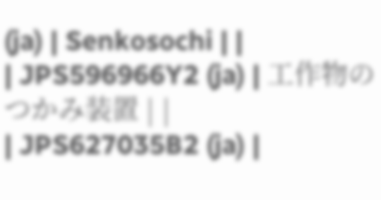(ja) | Senkosochi | |
| JPS596966Y2 (ja) | 工作物のつかみ装置 | |
| JPS627035B2 (ja) |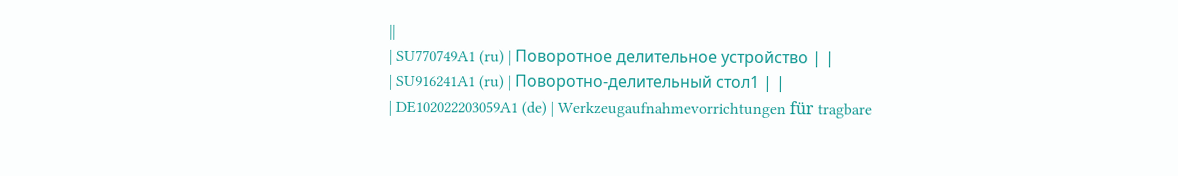||
| SU770749A1 (ru) | Поворотное делительное устройство | |
| SU916241A1 (ru) | Поворотно-делительный стол1 | |
| DE102022203059A1 (de) | Werkzeugaufnahmevorrichtungen für tragbare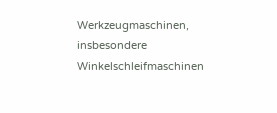Werkzeugmaschinen, insbesondere Winkelschleifmaschinen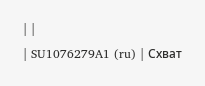| |
| SU1076279A1 (ru) | Схват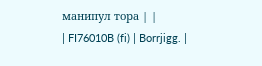манипул тора | |
| FI76010B (fi) | Borrjigg. |